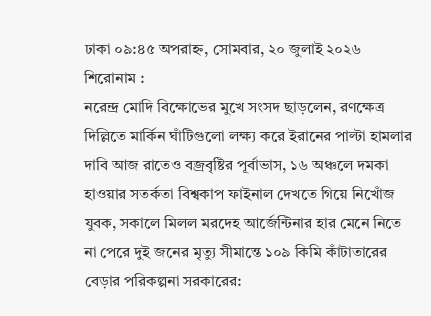ঢাকা ০৯:৪৫ অপরাহ্ন, সোমবার, ২০ জুলাই ২০২৬
শিরোনাম :
নরেন্দ্র মোদি বিক্ষোভের মুখে সংসদ ছাড়লেন, রণক্ষেত্র দিল্লিতে মার্কিন ঘাঁটিগুলো লক্ষ্য করে ইরানের পাল্টা হামলার দাবি আজ রাতেও বজ্রবৃষ্টির পূর্বাভাস, ১৬ অঞ্চলে দমকা হাওয়ার সতর্কতা বিশ্বকাপ ফাইনাল দেখতে গিয়ে নিখোঁজ যুবক, সকালে মিলল মরদেহ আর্জেন্টিনার হার মেনে নিতে না পেরে দুই জনের মৃত্যু সীমান্তে ১০৯ কিমি কাঁটাতারের বেড়ার পরিকল্পনা সরকারের: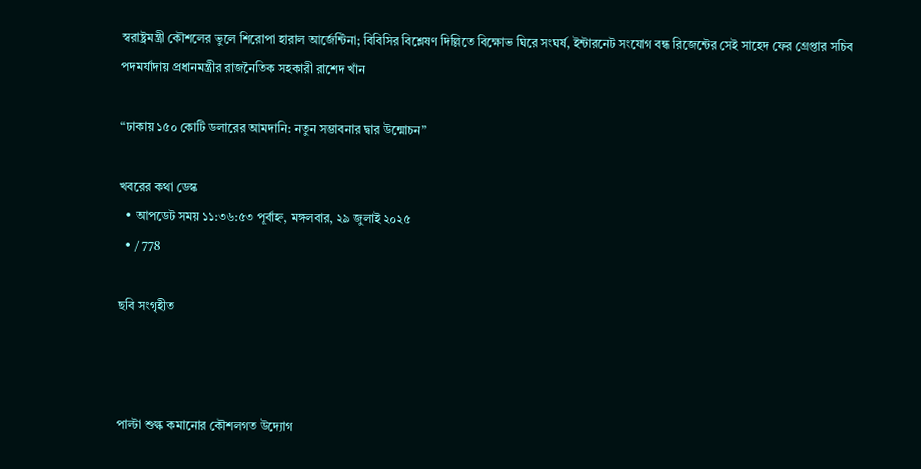স্বরাষ্ট্রমন্ত্রী কৌশলের ভুলে শিরোপা হারাল আর্জেন্টিনা; বিবিসির বিশ্লেষণ দিল্লিতে বিক্ষোভ ঘিরে সংঘর্ষ, ইন্টারনেট সংযোগ বন্ধ রিজেন্টের সেই সাহেদ ফের গ্রেপ্তার সচিব পদমর্যাদায় প্রধানমন্ত্রীর রাজনৈতিক সহকারী রাশেদ খাঁন

“ঢাকায় ১৫০ কোটি ডলারের আমদানি: নতুন সম্ভাবনার দ্বার উন্মোচন”

খবরের কথা ডেস্ক
  • আপডেট সময় ১১:৩৬:৫৩ পূর্বাহ্ন, মঙ্গলবার, ২৯ জুলাই ২০২৫
  • / 778

ছবি সংগৃহীত



পাল্টা শুল্ক কমানোর কৌশলগত উদ্যোগ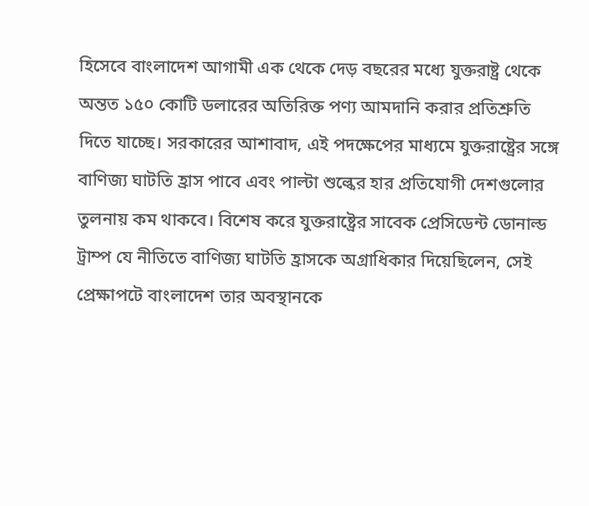হিসেবে বাংলাদেশ আগামী এক থেকে দেড় বছরের মধ্যে যুক্তরাষ্ট্র থেকে অন্তত ১৫০ কোটি ডলারের অতিরিক্ত পণ্য আমদানি করার প্রতিশ্রুতি দিতে যাচ্ছে। সরকারের আশাবাদ, এই পদক্ষেপের মাধ্যমে যুক্তরাষ্ট্রের সঙ্গে বাণিজ্য ঘাটতি হ্রাস পাবে এবং পাল্টা শুল্কের হার প্রতিযোগী দেশগুলোর তুলনায় কম থাকবে। বিশেষ করে যুক্তরাষ্ট্রের সাবেক প্রেসিডেন্ট ডোনাল্ড ট্রাম্প যে নীতিতে বাণিজ্য ঘাটতি হ্রাসকে অগ্রাধিকার দিয়েছিলেন, সেই প্রেক্ষাপটে বাংলাদেশ তার অবস্থানকে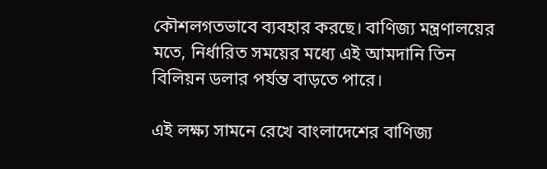কৌশলগতভাবে ব্যবহার করছে। বাণিজ্য মন্ত্রণালয়ের মতে, নির্ধারিত সময়ের মধ্যে এই আমদানি তিন বিলিয়ন ডলার পর্যন্ত বাড়তে পারে।

এই লক্ষ্য সামনে রেখে বাংলাদেশের বাণিজ্য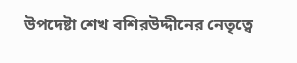উপদেষ্টা শেখ বশিরউদ্দীনের নেতৃত্বে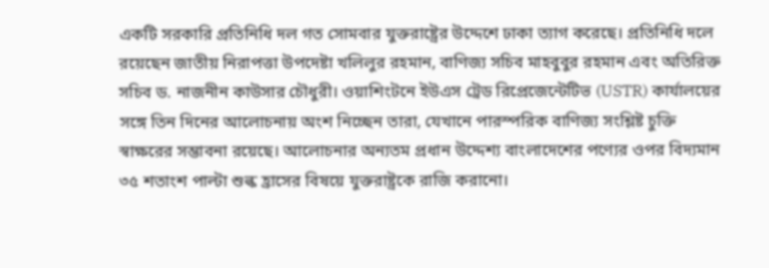একটি সরকারি প্রতিনিধি দল গত সোমবার যুক্তরাষ্ট্রের উদ্দেশে ঢাকা ত্যাগ করেছে। প্রতিনিধি দলে রয়েছেন জাতীয় নিরাপত্তা উপদেষ্টা খলিলুর রহমান, বাণিজ্য সচিব মাহবুবুর রহমান এবং অতিরিক্ত সচিব ড. নাজনীন কাউসার চৌধুরী। ওয়াশিংটনে ইউএস ট্রেড রিপ্রেজেন্টেটিভ (USTR) কার্যালয়ের সঙ্গে তিন দিনের আলোচনায় অংশ নিচ্ছেন তারা, যেখানে পারস্পরিক বাণিজ্য সংশ্লিষ্ট চুক্তি স্বাক্ষরের সম্ভাবনা রয়েছে। আলোচনার অন্যতম প্রধান উদ্দেশ্য বাংলাদেশের পণ্যের ওপর বিদ্যমান ৩৫ শতাংশ পাল্টা শুল্ক হ্রাসের বিষয়ে যুক্তরাষ্ট্রকে রাজি করানো।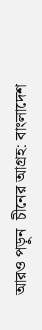আরও পড়ুন  চীনের আগ্রহ: বাংলাদেশ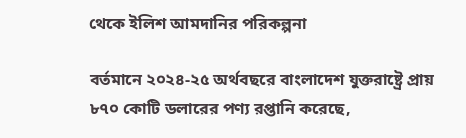থেকে ইলিশ আমদানির পরিকল্পনা

বর্তমানে ২০২৪-২৫ অর্থবছরে বাংলাদেশ যুক্তরাষ্ট্রে প্রায় ৮৭০ কোটি ডলারের পণ্য রপ্তানি করেছে,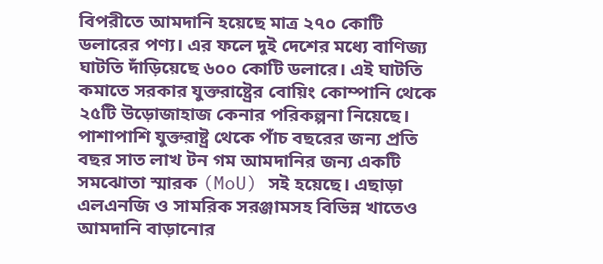বিপরীতে আমদানি হয়েছে মাত্র ২৭০ কোটি ডলারের পণ্য। এর ফলে দুই দেশের মধ্যে বাণিজ্য ঘাটতি দাঁড়িয়েছে ৬০০ কোটি ডলারে। এই ঘাটতি কমাতে সরকার যুক্তরাষ্ট্রের বোয়িং কোম্পানি থেকে ২৫টি উড়োজাহাজ কেনার পরিকল্পনা নিয়েছে। পাশাপাশি যুক্তরাষ্ট্র থেকে পাঁচ বছরের জন্য প্রতি বছর সাত লাখ টন গম আমদানির জন্য একটি সমঝোতা স্মারক (MoU) সই হয়েছে। এছাড়া এলএনজি ও সামরিক সরঞ্জামসহ বিভিন্ন খাতেও আমদানি বাড়ানোর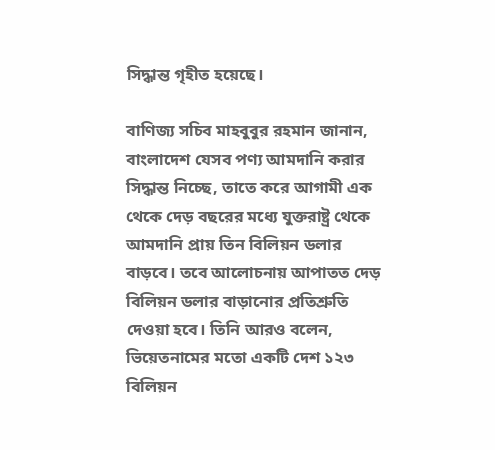সিদ্ধান্ত গৃহীত হয়েছে।

বাণিজ্য সচিব মাহবুবুর রহমান জানান, বাংলাদেশ যেসব পণ্য আমদানি করার সিদ্ধান্ত নিচ্ছে, তাতে করে আগামী এক থেকে দেড় বছরের মধ্যে যুক্তরাষ্ট্র থেকে আমদানি প্রায় তিন বিলিয়ন ডলার বাড়বে। তবে আলোচনায় আপাতত দেড় বিলিয়ন ডলার বাড়ানোর প্রতিশ্রুতি দেওয়া হবে। তিনি আরও বলেন, ভিয়েতনামের মতো একটি দেশ ১২৩ বিলিয়ন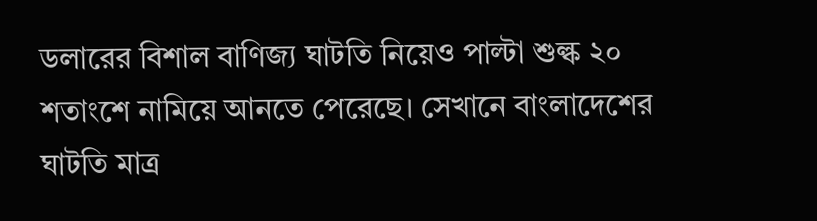ডলারের বিশাল বাণিজ্য ঘাটতি নিয়েও পাল্টা শুল্ক ২০ শতাংশে নামিয়ে আনতে পেরেছে। সেখানে বাংলাদেশের ঘাটতি মাত্র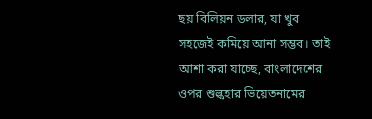ছয় বিলিয়ন ডলার, যা খুব সহজেই কমিয়ে আনা সম্ভব। তাই আশা করা যাচ্ছে, বাংলাদেশের ওপর শুল্কহার ভিয়েতনামের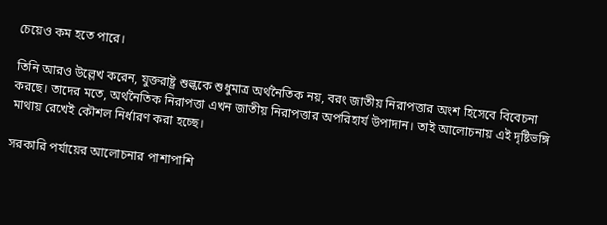চেয়েও কম হতে পারে।

তিনি আরও উল্লেখ করেন, যুক্তরাষ্ট্র শুল্ককে শুধুমাত্র অর্থনৈতিক নয়, বরং জাতীয় নিরাপত্তার অংশ হিসেবে বিবেচনা করছে। তাদের মতে, অর্থনৈতিক নিরাপত্তা এখন জাতীয় নিরাপত্তার অপরিহার্য উপাদান। তাই আলোচনায় এই দৃষ্টিভঙ্গি মাথায় রেখেই কৌশল নির্ধারণ করা হচ্ছে।

সরকারি পর্যায়ের আলোচনার পাশাপাশি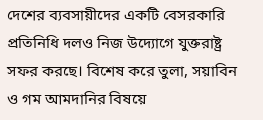দেশের ব্যবসায়ীদের একটি বেসরকারি প্রতিনিধি দলও নিজ উদ্যোগে যুক্তরাষ্ট্র সফর করছে। বিশেষ করে তুলা, সয়াবিন ও গম আমদানির বিষয়ে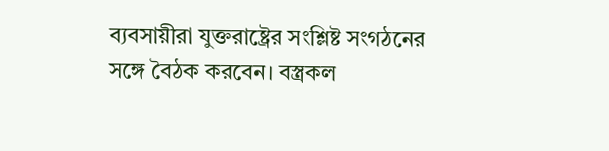ব্যবসায়ীরা যুক্তরাষ্ট্রের সংশ্লিষ্ট সংগঠনের সঙ্গে বৈঠক করবেন। বস্ত্রকল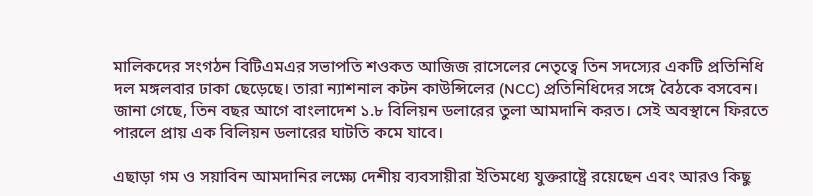মালিকদের সংগঠন বিটিএমএর সভাপতি শওকত আজিজ রাসেলের নেতৃত্বে তিন সদস্যের একটি প্রতিনিধি দল মঙ্গলবার ঢাকা ছেড়েছে। তারা ন্যাশনাল কটন কাউন্সিলের (NCC) প্রতিনিধিদের সঙ্গে বৈঠকে বসবেন। জানা গেছে, তিন বছর আগে বাংলাদেশ ১.৮ বিলিয়ন ডলারের তুলা আমদানি করত। সেই অবস্থানে ফিরতে পারলে প্রায় এক বিলিয়ন ডলারের ঘাটতি কমে যাবে।

এছাড়া গম ও সয়াবিন আমদানির লক্ষ্যে দেশীয় ব্যবসায়ীরা ইতিমধ্যে যুক্তরাষ্ট্রে রয়েছেন এবং আরও কিছু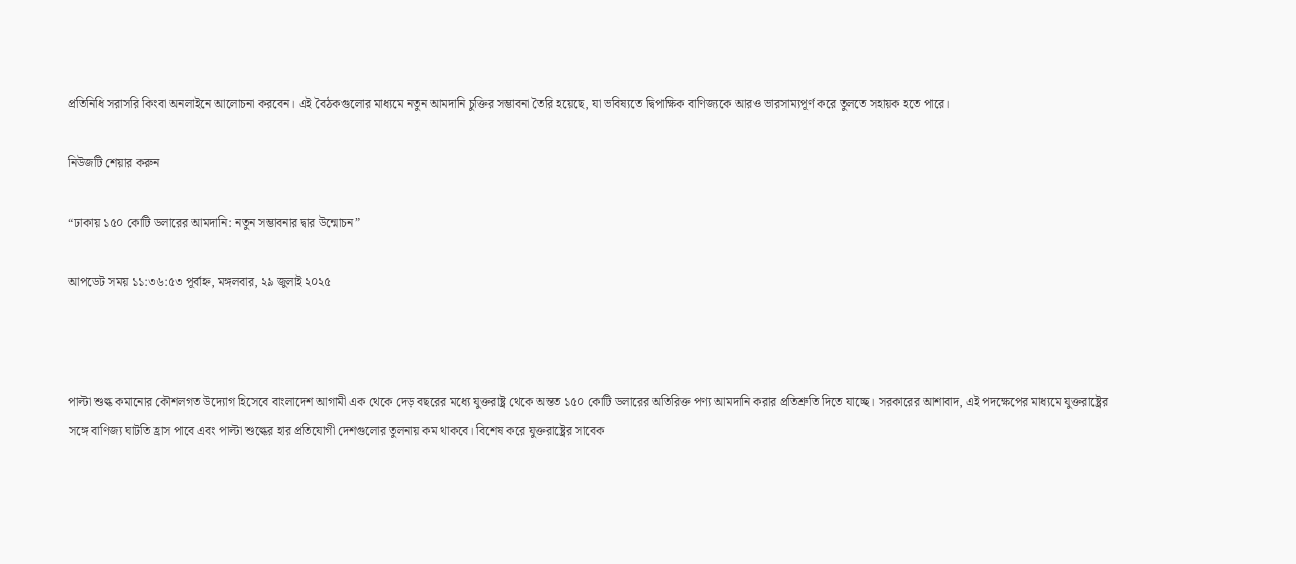প্রতিনিধি সরাসরি কিংবা অনলাইনে আলোচনা করবেন। এই বৈঠকগুলোর মাধ্যমে নতুন আমদানি চুক্তির সম্ভাবনা তৈরি হয়েছে, যা ভবিষ্যতে দ্বিপাক্ষিক বাণিজ্যকে আরও ভারসাম্যপূর্ণ করে তুলতে সহায়ক হতে পারে।

নিউজটি শেয়ার করুন

“ঢাকায় ১৫০ কোটি ডলারের আমদানি: নতুন সম্ভাবনার দ্বার উন্মোচন”

আপডেট সময় ১১:৩৬:৫৩ পূর্বাহ্ন, মঙ্গলবার, ২৯ জুলাই ২০২৫



পাল্টা শুল্ক কমানোর কৌশলগত উদ্যোগ হিসেবে বাংলাদেশ আগামী এক থেকে দেড় বছরের মধ্যে যুক্তরাষ্ট্র থেকে অন্তত ১৫০ কোটি ডলারের অতিরিক্ত পণ্য আমদানি করার প্রতিশ্রুতি দিতে যাচ্ছে। সরকারের আশাবাদ, এই পদক্ষেপের মাধ্যমে যুক্তরাষ্ট্রের সঙ্গে বাণিজ্য ঘাটতি হ্রাস পাবে এবং পাল্টা শুল্কের হার প্রতিযোগী দেশগুলোর তুলনায় কম থাকবে। বিশেষ করে যুক্তরাষ্ট্রের সাবেক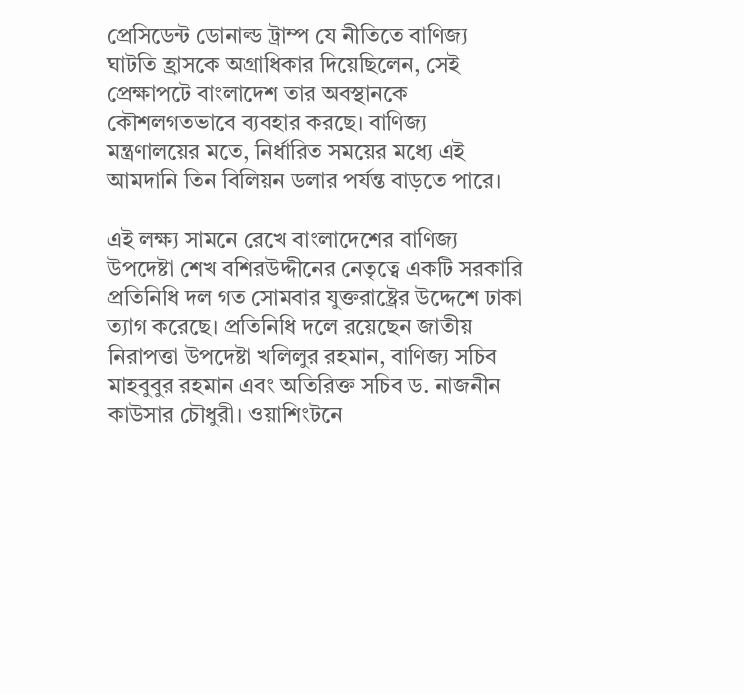প্রেসিডেন্ট ডোনাল্ড ট্রাম্প যে নীতিতে বাণিজ্য ঘাটতি হ্রাসকে অগ্রাধিকার দিয়েছিলেন, সেই প্রেক্ষাপটে বাংলাদেশ তার অবস্থানকে কৌশলগতভাবে ব্যবহার করছে। বাণিজ্য মন্ত্রণালয়ের মতে, নির্ধারিত সময়ের মধ্যে এই আমদানি তিন বিলিয়ন ডলার পর্যন্ত বাড়তে পারে।

এই লক্ষ্য সামনে রেখে বাংলাদেশের বাণিজ্য উপদেষ্টা শেখ বশিরউদ্দীনের নেতৃত্বে একটি সরকারি প্রতিনিধি দল গত সোমবার যুক্তরাষ্ট্রের উদ্দেশে ঢাকা ত্যাগ করেছে। প্রতিনিধি দলে রয়েছেন জাতীয় নিরাপত্তা উপদেষ্টা খলিলুর রহমান, বাণিজ্য সচিব মাহবুবুর রহমান এবং অতিরিক্ত সচিব ড. নাজনীন কাউসার চৌধুরী। ওয়াশিংটনে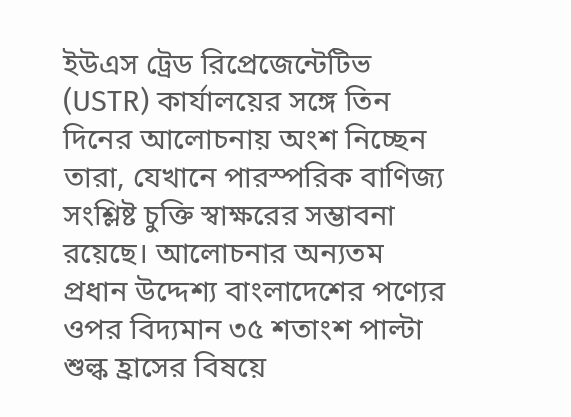ইউএস ট্রেড রিপ্রেজেন্টেটিভ (USTR) কার্যালয়ের সঙ্গে তিন দিনের আলোচনায় অংশ নিচ্ছেন তারা, যেখানে পারস্পরিক বাণিজ্য সংশ্লিষ্ট চুক্তি স্বাক্ষরের সম্ভাবনা রয়েছে। আলোচনার অন্যতম প্রধান উদ্দেশ্য বাংলাদেশের পণ্যের ওপর বিদ্যমান ৩৫ শতাংশ পাল্টা শুল্ক হ্রাসের বিষয়ে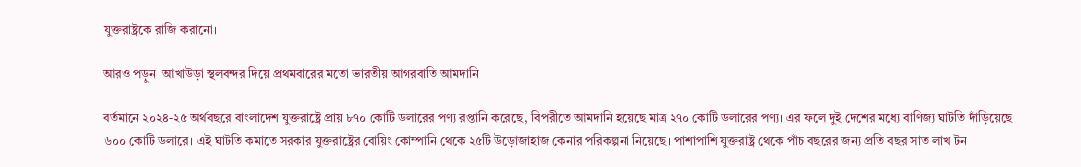যুক্তরাষ্ট্রকে রাজি করানো।

আরও পড়ুন  আখাউড়া স্থলবন্দর দিয়ে প্রথমবারের মতো ভারতীয় আগরবাতি আমদানি

বর্তমানে ২০২৪-২৫ অর্থবছরে বাংলাদেশ যুক্তরাষ্ট্রে প্রায় ৮৭০ কোটি ডলারের পণ্য রপ্তানি করেছে, বিপরীতে আমদানি হয়েছে মাত্র ২৭০ কোটি ডলারের পণ্য। এর ফলে দুই দেশের মধ্যে বাণিজ্য ঘাটতি দাঁড়িয়েছে ৬০০ কোটি ডলারে। এই ঘাটতি কমাতে সরকার যুক্তরাষ্ট্রের বোয়িং কোম্পানি থেকে ২৫টি উড়োজাহাজ কেনার পরিকল্পনা নিয়েছে। পাশাপাশি যুক্তরাষ্ট্র থেকে পাঁচ বছরের জন্য প্রতি বছর সাত লাখ টন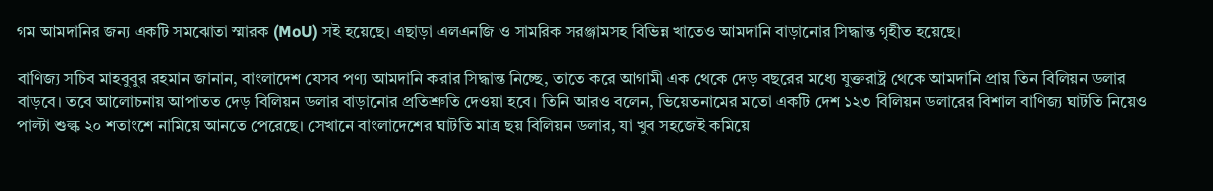গম আমদানির জন্য একটি সমঝোতা স্মারক (MoU) সই হয়েছে। এছাড়া এলএনজি ও সামরিক সরঞ্জামসহ বিভিন্ন খাতেও আমদানি বাড়ানোর সিদ্ধান্ত গৃহীত হয়েছে।

বাণিজ্য সচিব মাহবুবুর রহমান জানান, বাংলাদেশ যেসব পণ্য আমদানি করার সিদ্ধান্ত নিচ্ছে, তাতে করে আগামী এক থেকে দেড় বছরের মধ্যে যুক্তরাষ্ট্র থেকে আমদানি প্রায় তিন বিলিয়ন ডলার বাড়বে। তবে আলোচনায় আপাতত দেড় বিলিয়ন ডলার বাড়ানোর প্রতিশ্রুতি দেওয়া হবে। তিনি আরও বলেন, ভিয়েতনামের মতো একটি দেশ ১২৩ বিলিয়ন ডলারের বিশাল বাণিজ্য ঘাটতি নিয়েও পাল্টা শুল্ক ২০ শতাংশে নামিয়ে আনতে পেরেছে। সেখানে বাংলাদেশের ঘাটতি মাত্র ছয় বিলিয়ন ডলার, যা খুব সহজেই কমিয়ে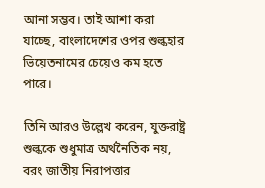আনা সম্ভব। তাই আশা করা যাচ্ছে, বাংলাদেশের ওপর শুল্কহার ভিয়েতনামের চেয়েও কম হতে পারে।

তিনি আরও উল্লেখ করেন, যুক্তরাষ্ট্র শুল্ককে শুধুমাত্র অর্থনৈতিক নয়, বরং জাতীয় নিরাপত্তার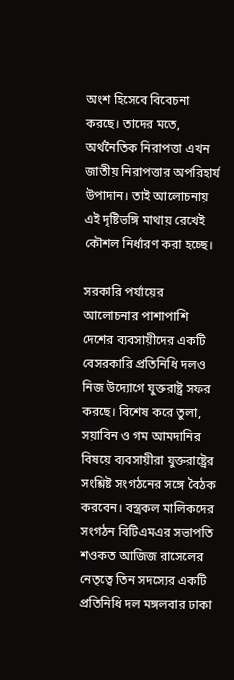অংশ হিসেবে বিবেচনা করছে। তাদের মতে, অর্থনৈতিক নিরাপত্তা এখন জাতীয় নিরাপত্তার অপরিহার্য উপাদান। তাই আলোচনায় এই দৃষ্টিভঙ্গি মাথায় রেখেই কৌশল নির্ধারণ করা হচ্ছে।

সরকারি পর্যায়ের আলোচনার পাশাপাশি দেশের ব্যবসায়ীদের একটি বেসরকারি প্রতিনিধি দলও নিজ উদ্যোগে যুক্তরাষ্ট্র সফর করছে। বিশেষ করে তুলা, সয়াবিন ও গম আমদানির বিষয়ে ব্যবসায়ীরা যুক্তরাষ্ট্রের সংশ্লিষ্ট সংগঠনের সঙ্গে বৈঠক করবেন। বস্ত্রকল মালিকদের সংগঠন বিটিএমএর সভাপতি শওকত আজিজ রাসেলের নেতৃত্বে তিন সদস্যের একটি প্রতিনিধি দল মঙ্গলবার ঢাকা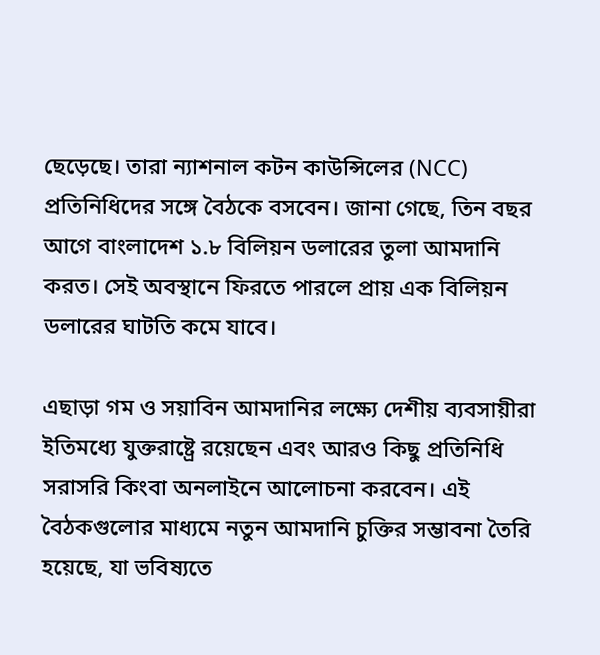ছেড়েছে। তারা ন্যাশনাল কটন কাউন্সিলের (NCC) প্রতিনিধিদের সঙ্গে বৈঠকে বসবেন। জানা গেছে, তিন বছর আগে বাংলাদেশ ১.৮ বিলিয়ন ডলারের তুলা আমদানি করত। সেই অবস্থানে ফিরতে পারলে প্রায় এক বিলিয়ন ডলারের ঘাটতি কমে যাবে।

এছাড়া গম ও সয়াবিন আমদানির লক্ষ্যে দেশীয় ব্যবসায়ীরা ইতিমধ্যে যুক্তরাষ্ট্রে রয়েছেন এবং আরও কিছু প্রতিনিধি সরাসরি কিংবা অনলাইনে আলোচনা করবেন। এই বৈঠকগুলোর মাধ্যমে নতুন আমদানি চুক্তির সম্ভাবনা তৈরি হয়েছে, যা ভবিষ্যতে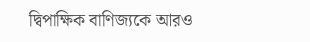দ্বিপাক্ষিক বাণিজ্যকে আরও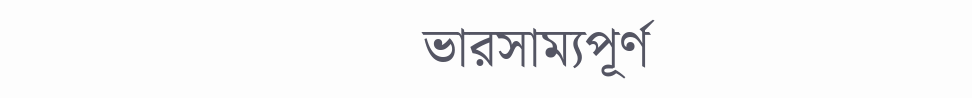ভারসাম্যপূর্ণ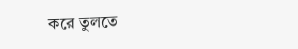করে তুলতে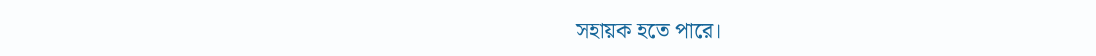সহায়ক হতে পারে।